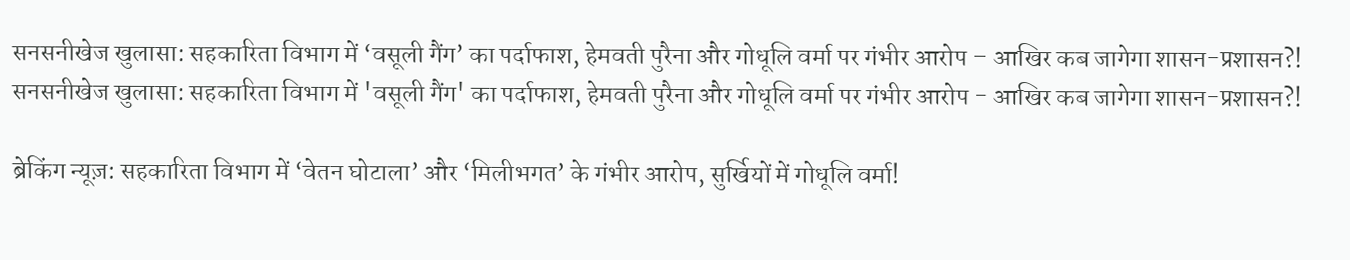सनसनीखेज खुलासा: सहकारिता विभाग में ‘वसूली गैंग’ का पर्दाफाश, हेमवती पुरैना और गोधूलि वर्मा पर गंभीर आरोप – आखिर कब जागेगा शासन-प्रशासन?!
सनसनीखेज खुलासा: सहकारिता विभाग में 'वसूली गैंग' का पर्दाफाश, हेमवती पुरैना और गोधूलि वर्मा पर गंभीर आरोप - आखिर कब जागेगा शासन-प्रशासन?!

ब्रेकिंग न्यूज़: सहकारिता विभाग में ‘वेतन घोटाला’ और ‘मिलीभगत’ के गंभीर आरोप, सुर्खियों में गोधूलि वर्मा!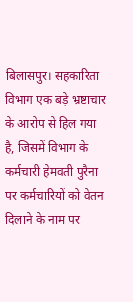बिलासपुर। सहकारिता विभाग एक बड़े भ्रष्टाचार के आरोप से हिल गया है, जिसमें विभाग के कर्मचारी हेमवती पुरैना पर कर्मचारियों को वेतन दिलाने के नाम पर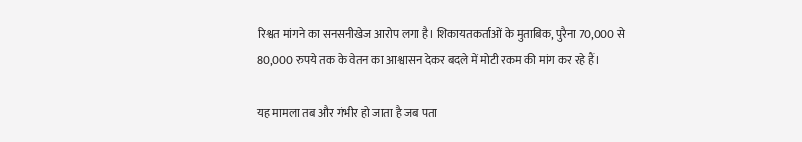रिश्वत मांगने का सनसनीखेज आरोप लगा है। शिकायतकर्ताओं के मुताबिक, पुरैना 70,000 से 80,000 रुपये तक के वेतन का आश्वासन देकर बदले में मोटी रकम की मांग कर रहे हैं।

यह मामला तब और गंभीर हो जाता है जब पता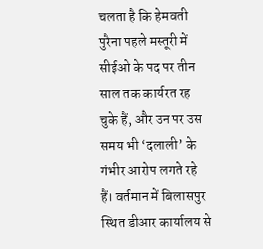चलता है कि हेमवती पुरैना पहले मस्तूरी में सीईओ के पद पर तीन साल तक कार्यरत रह चुके हैं, और उन पर उस समय भी ‘दलाली’ के गंभीर आरोप लगते रहे हैं। वर्तमान में बिलासपुर स्थित डीआर कार्यालय से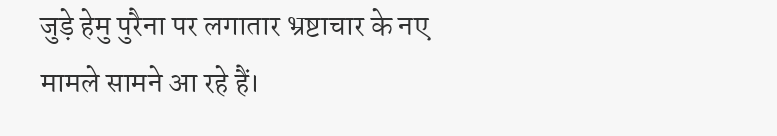जुड़े हेमु पुरैना पर लगातार भ्रष्टाचार के नए मामले सामने आ रहे हैं।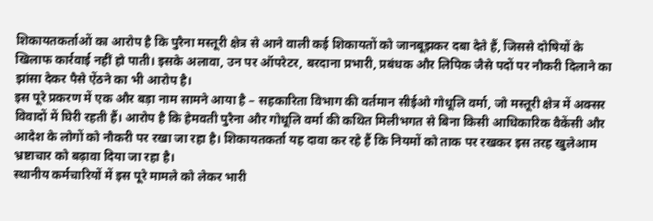शिकायतकर्ताओं का आरोप है कि पुरैना मस्तूरी क्षेत्र से आने वाली कई शिकायतों को जानबूझकर दबा देते हैं, जिससे दोषियों के खिलाफ कार्रवाई नहीं हो पाती। इसके अलावा, उन पर ऑपरेटर, बरदाना प्रभारी, प्रबंधक और लिपिक जैसे पदों पर नौकरी दिलाने का झांसा देकर पैसे ऐंठने का भी आरोप है।
इस पूरे प्रकरण में एक और बड़ा नाम सामने आया है – सहकारिता विभाग की वर्तमान सीईओ गोधूलि वर्मा, जो मस्तूरी क्षेत्र में अक्सर विवादों में घिरी रहती हैं। आरोप है कि हेमवती पुरैना और गोधूलि वर्मा की कथित मिलीभगत से बिना किसी आधिकारिक वैकेंसी और आदेश के लोगों को नौकरी पर रखा जा रहा है। शिकायतकर्ता यह दावा कर रहे हैं कि नियमों को ताक पर रखकर इस तरह खुलेआम भ्रष्टाचार को बढ़ावा दिया जा रहा है।
स्थानीय कर्मचारियों में इस पूरे मामले को लेकर भारी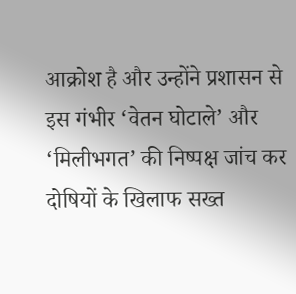आक्रोश है और उन्होंने प्रशासन से इस गंभीर ‘वेतन घोटाले’ और ‘मिलीभगत’ की निष्पक्ष जांच कर दोषियों के खिलाफ सख्त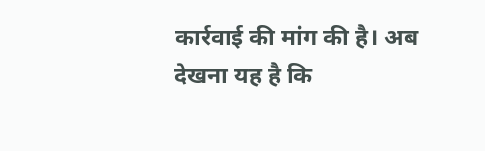कार्रवाई की मांग की है। अब देखना यह है कि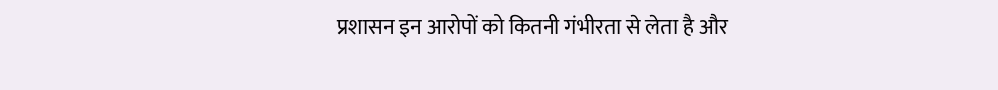प्रशासन इन आरोपों को कितनी गंभीरता से लेता है और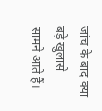जांच के बाद क्या बड़े खुलासे सामने आते हैं।